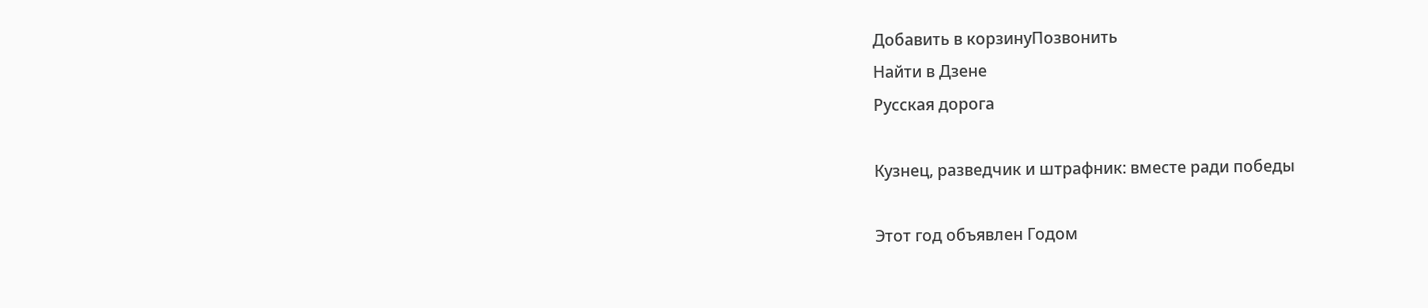Добавить в корзинуПозвонить
Найти в Дзене
Русская дорога

Кузнец, разведчик и штрафник: вместе ради победы

Этот год объявлен Годом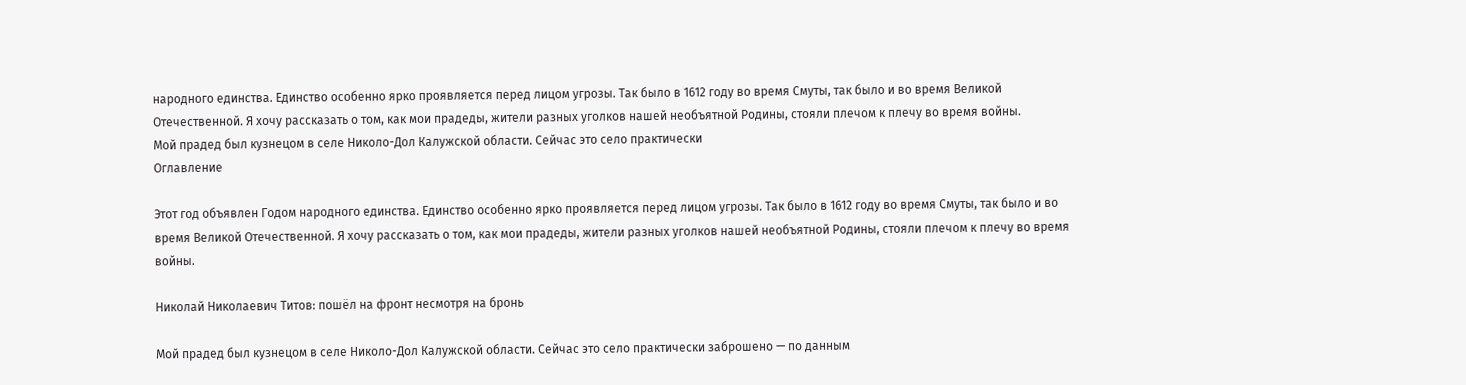народного единства. Единство особенно ярко проявляется перед лицом угрозы. Так было в 1612 году во время Смуты, так было и во время Великой Отечественной. Я хочу рассказать о том, как мои прадеды, жители разных уголков нашей необъятной Родины, стояли плечом к плечу во время войны.
Мой прадед был кузнецом в селе Николо-Дол Калужской области. Сейчас это село практически
Оглавление

Этот год объявлен Годом народного единства. Единство особенно ярко проявляется перед лицом угрозы. Так было в 1612 году во время Смуты, так было и во время Великой Отечественной. Я хочу рассказать о том, как мои прадеды, жители разных уголков нашей необъятной Родины, стояли плечом к плечу во время войны.

Николай Николаевич Титов: пошёл на фронт несмотря на бронь

Мой прадед был кузнецом в селе Николо-Дол Калужской области. Сейчас это село практически заброшено — по данным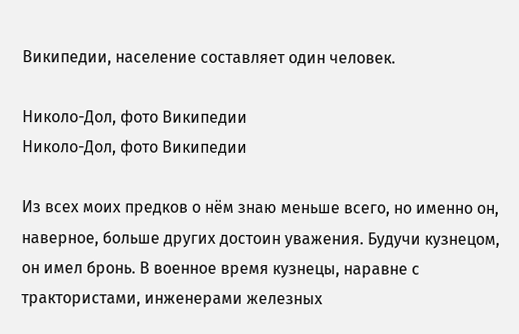Википедии, население составляет один человек.

Николо-Дол, фото Википедии
Николо-Дол, фото Википедии

Из всех моих предков о нём знаю меньше всего, но именно он, наверное, больше других достоин уважения. Будучи кузнецом, он имел бронь. В военное время кузнецы, наравне с трактористами, инженерами железных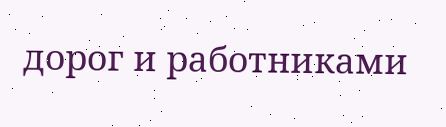дорог и работниками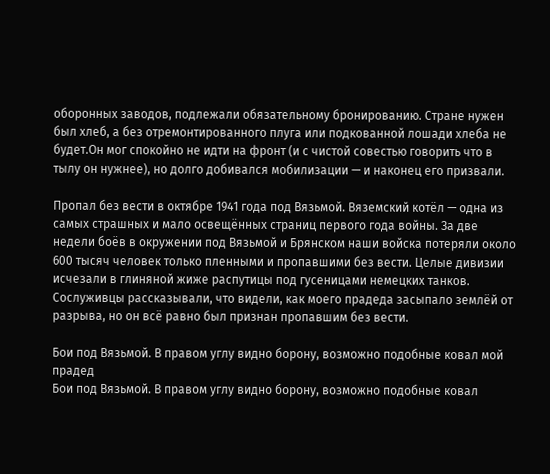оборонных заводов, подлежали обязательному бронированию. Стране нужен был хлеб, а без отремонтированного плуга или подкованной лошади хлеба не будет.Он мог спокойно не идти на фронт (и с чистой совестью говорить что в тылу он нужнее), но долго добивался мобилизации — и наконец его призвали.

Пропал без вести в октябре 1941 года под Вязьмой. Вяземский котёл — одна из самых страшных и мало освещённых страниц первого года войны. За две недели боёв в окружении под Вязьмой и Брянском наши войска потеряли около 600 тысяч человек только пленными и пропавшими без вести. Целые дивизии исчезали в глиняной жиже распутицы под гусеницами немецких танков. Сослуживцы рассказывали, что видели, как моего прадеда засыпало землёй от разрыва, но он всё равно был признан пропавшим без вести.

Бои под Вязьмой. В правом углу видно борону, возможно подобные ковал мой прадед
Бои под Вязьмой. В правом углу видно борону, возможно подобные ковал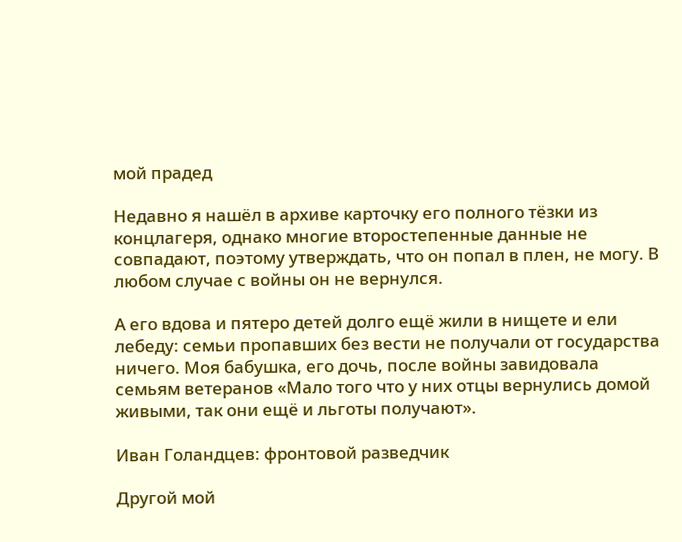мой прадед

Недавно я нашёл в архиве карточку его полного тёзки из концлагеря, однако многие второстепенные данные не совпадают, поэтому утверждать, что он попал в плен, не могу. В любом случае с войны он не вернулся.

А его вдова и пятеро детей долго ещё жили в нищете и ели лебеду: семьи пропавших без вести не получали от государства ничего. Моя бабушка, его дочь, после войны завидовала семьям ветеранов «Мало того что у них отцы вернулись домой живыми, так они ещё и льготы получают».

Иван Голандцев: фронтовой разведчик

Другой мой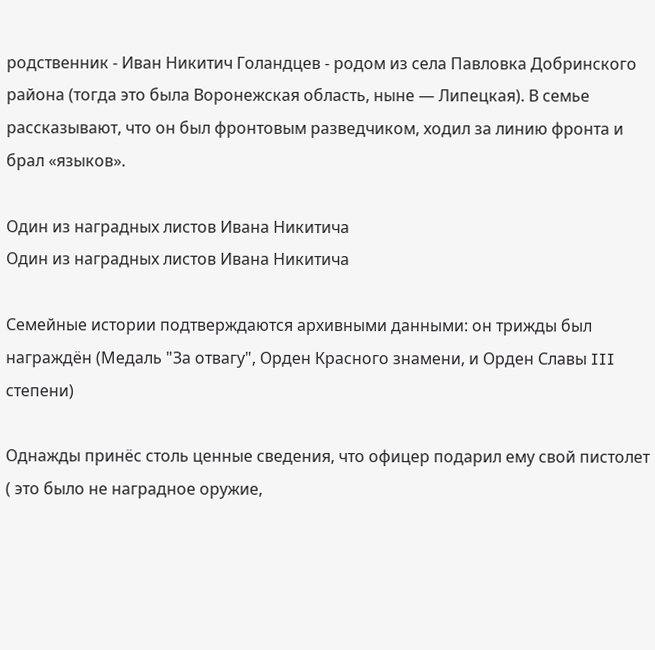родственник - Иван Никитич Голандцев - родом из села Павловка Добринского района (тогда это была Воронежская область, ныне — Липецкая). В семье рассказывают, что он был фронтовым разведчиком, ходил за линию фронта и брал «языков».

Один из наградных листов Ивана Никитича
Один из наградных листов Ивана Никитича

Семейные истории подтверждаются архивными данными: он трижды был награждён (Медаль "За отвагу", Орден Красного знамени, и Орден Славы III степени)

Однажды принёс столь ценные сведения, что офицер подарил ему свой пистолет ( это было не наградное оружие,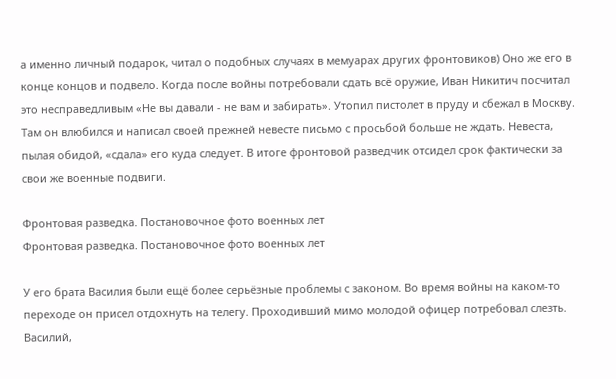а именно личный подарок, читал о подобных случаях в мемуарах других фронтовиков) Оно же его в конце концов и подвело. Когда после войны потребовали сдать всё оружие, Иван Никитич посчитал это несправедливым «Не вы давали - не вам и забирать». Утопил пистолет в пруду и сбежал в Москву. Там он влюбился и написал своей прежней невесте письмо с просьбой больше не ждать. Невеста, пылая обидой, «сдала» его куда следует. В итоге фронтовой разведчик отсидел срок фактически за свои же военные подвиги.

Фронтовая разведка. Постановочное фото военных лет
Фронтовая разведка. Постановочное фото военных лет

У его брата Василия были ещё более серьёзные проблемы с законом. Во время войны на каком-то переходе он присел отдохнуть на телегу. Проходивший мимо молодой офицер потребовал слезть. Василий,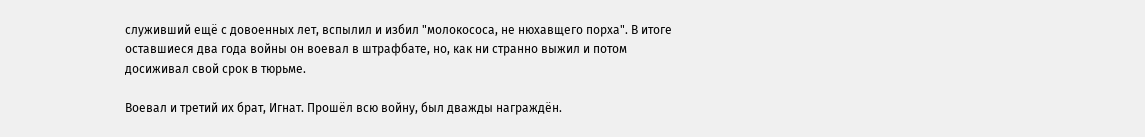служивший ещё с довоенных лет, вспылил и избил "молокососа, не нюхавщего порха". В итоге оставшиеся два года войны он воевал в штрафбате, но, как ни странно выжил и потом досиживал свой срок в тюрьме.

Воевал и третий их брат, Игнат. Прошёл всю войну, был дважды награждён.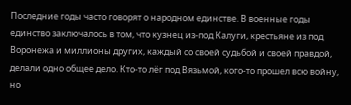Последние годы часто говорят о народном единстве. В военные годы единство заключалось в том, что кузнец из-под Калуги, крестьяне из под Воронежа и миллионы других, каждый со своей судьбой и своей правдой, делали одно общее дело. Кто-то лёг под Вязьмой, кого-то прошел всю войну, но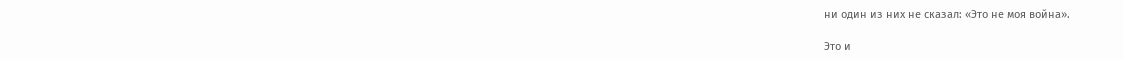ни один из них не сказал: «Это не моя война».

Это и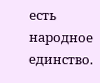есть народное единство.